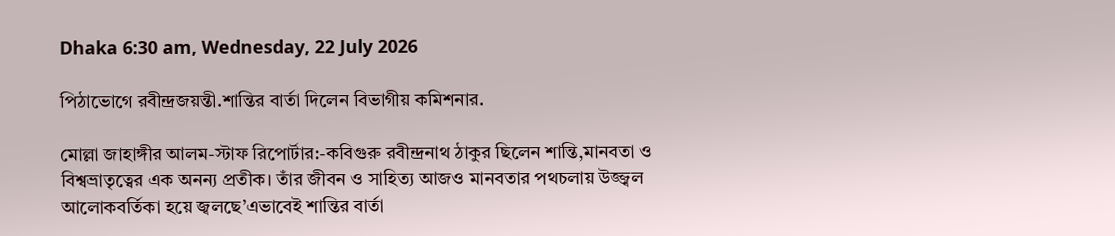Dhaka 6:30 am, Wednesday, 22 July 2026

পিঠাভোগে রবীন্দ্রজয়ন্তী.শান্তির বার্তা দিলেন বিভাগীয় কমিশনার.

মোল্লা জাহাঙ্গীর আলম-স্টাফ রিপোর্টার:-কবিগুরু রবীন্দ্রনাথ ঠাকুর ছিলেন শান্তি,মানবতা ও বিশ্বভ্রাতৃত্বের এক অনন্য প্রতীক। তাঁর জীবন ও সাহিত্য আজও মানবতার পথচলায় উজ্জ্বল আলোকবর্তিকা হয়ে জ্বলছে’এভাবেই শান্তির বার্তা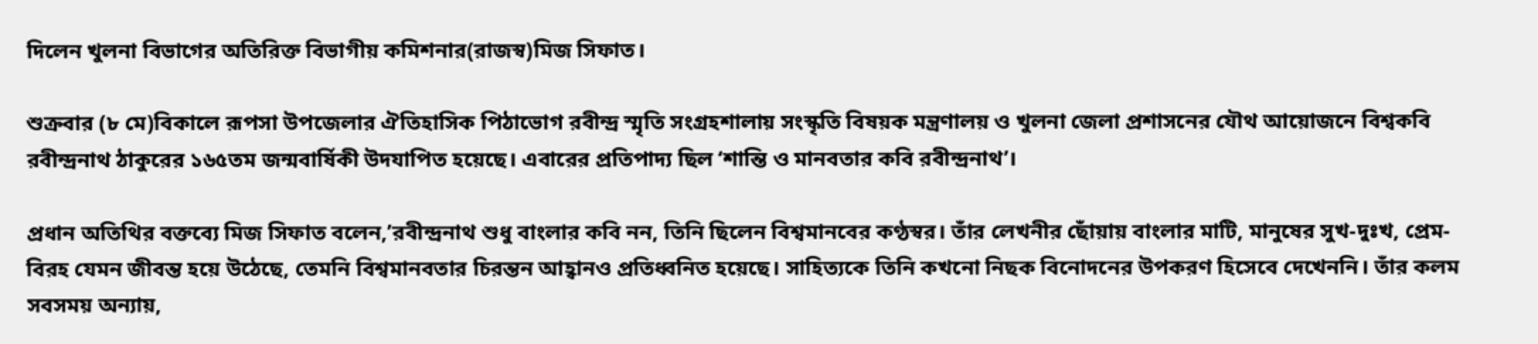দিলেন খুলনা বিভাগের অতিরিক্ত বিভাগীয় কমিশনার(রাজস্ব)মিজ সিফাত।

শুক্রবার (৮ মে)বিকালে রূপসা উপজেলার ঐতিহাসিক পিঠাভোগ রবীন্দ্র স্মৃতি সংগ্রহশালায় সংস্কৃতি বিষয়ক মন্ত্রণালয় ও খুলনা জেলা প্রশাসনের যৌথ আয়োজনে বিশ্বকবি রবীন্দ্রনাথ ঠাকুরের ১৬৫তম জন্মবার্ষিকী উদযাপিত হয়েছে। এবারের প্রতিপাদ্য ছিল ‘শান্তি ও মানবতার কবি রবীন্দ্রনাথ’।

প্রধান অতিথির বক্তব্যে মিজ সিফাত বলেন,’রবীন্দ্রনাথ শুধু বাংলার কবি নন, তিনি ছিলেন বিশ্বমানবের কণ্ঠস্বর। তাঁর লেখনীর ছোঁয়ায় বাংলার মাটি, মানুষের সুখ-দুঃখ, প্রেম-বিরহ যেমন জীবন্ত হয়ে উঠেছে, তেমনি বিশ্বমানবতার চিরন্তন আহ্বানও প্রতিধ্বনিত হয়েছে। সাহিত্যকে তিনি কখনো নিছক বিনোদনের উপকরণ হিসেবে দেখেননি। তাঁর কলম সবসময় অন্যায়,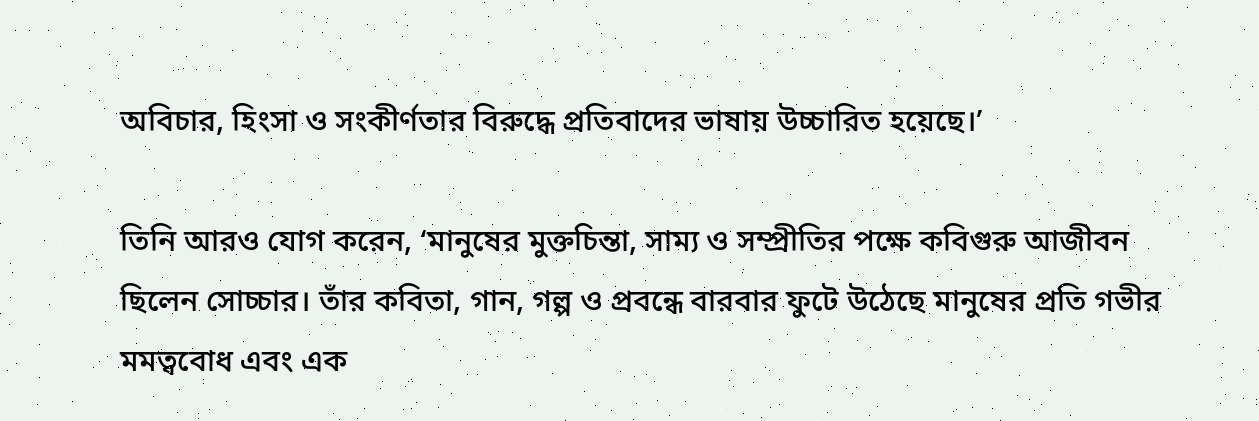অবিচার, হিংসা ও সংকীর্ণতার বিরুদ্ধে প্রতিবাদের ভাষায় উচ্চারিত হয়েছে।’

তিনি আরও যোগ করেন, ‘মানুষের মুক্তচিন্তা, সাম্য ও সম্প্রীতির পক্ষে কবিগুরু আজীবন ছিলেন সোচ্চার। তাঁর কবিতা, গান, গল্প ও প্রবন্ধে বারবার ফুটে উঠেছে মানুষের প্রতি গভীর মমত্ববোধ এবং এক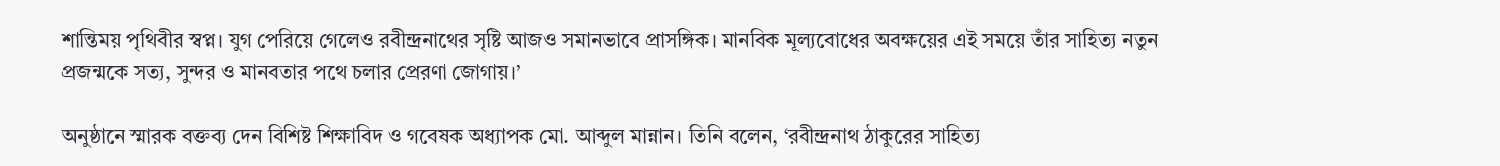শান্তিময় পৃথিবীর স্বপ্ন। যুগ পেরিয়ে গেলেও রবীন্দ্রনাথের সৃষ্টি আজও সমানভাবে প্রাসঙ্গিক। মানবিক মূল্যবোধের অবক্ষয়ের এই সময়ে তাঁর সাহিত্য নতুন প্রজন্মকে সত্য, সুন্দর ও মানবতার পথে চলার প্রেরণা জোগায়।’

অনুষ্ঠানে স্মারক বক্তব্য দেন বিশিষ্ট শিক্ষাবিদ ও গবেষক অধ্যাপক মো. আব্দুল মান্নান। তিনি বলেন, ‘রবীন্দ্রনাথ ঠাকুরের সাহিত্য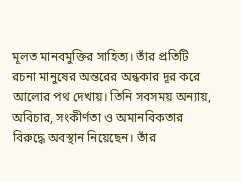মূলত মানবমুক্তির সাহিত্য। তাঁর প্রতিটি রচনা মানুষের অন্তরের অন্ধকার দূর করে আলোর পথ দেখায়। তিনি সবসময় অন্যায়, অবিচার, সংকীর্ণতা ও অমানবিকতার বিরুদ্ধে অবস্থান নিয়েছেন। তাঁর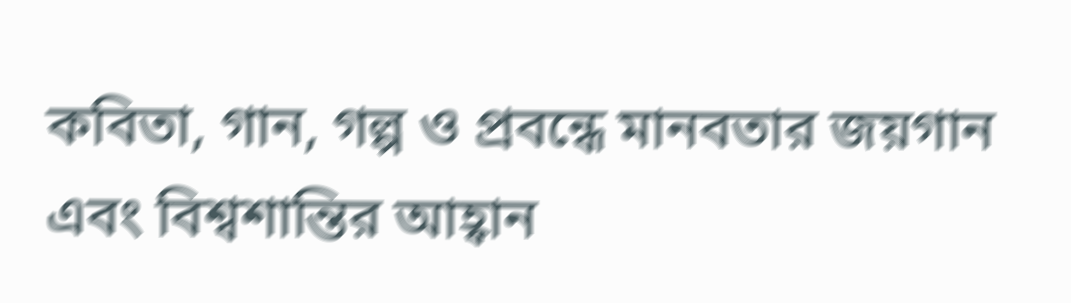কবিতা, গান, গল্প ও প্রবন্ধে মানবতার জয়গান এবং বিশ্বশান্তির আহ্বান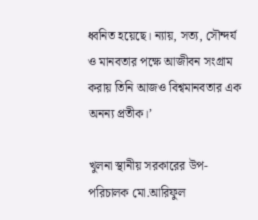ধ্বনিত হয়েছে। ন্যায়, সত্য, সৌন্দর্য ও মানবতার পক্ষে আজীবন সংগ্রাম করায় তিনি আজও বিশ্বমানবতার এক অনন্য প্রতীক।’

খুলনা স্থানীয় সরকারের উপ-পরিচালক মো.আরিফুল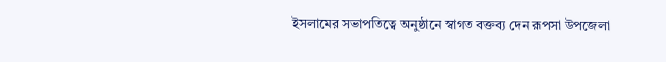ইসলামের সভাপতিত্বে অনুষ্ঠানে স্বাগত বক্তব্য দেন রূপসা উপজেলা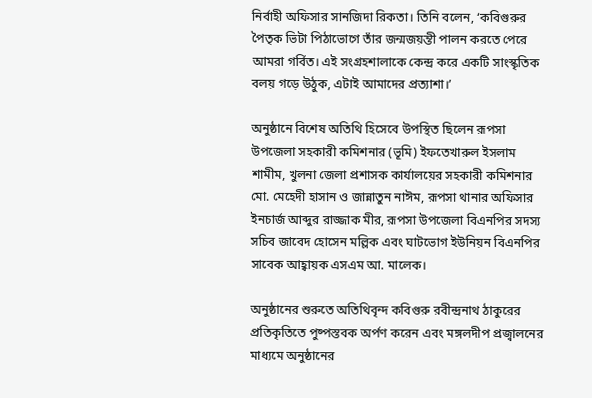নির্বাহী অফিসার সানজিদা রিকতা। তিনি বলেন, ‘কবিগুরুর পৈতৃক ভিটা পিঠাভোগে তাঁর জন্মজয়ন্তী পালন করতে পেরে আমরা গর্বিত। এই সংগ্রহশালাকে কেন্দ্র করে একটি সাংস্কৃতিক বলয় গড়ে উঠুক, এটাই আমাদের প্রত্যাশা।’

অনুষ্ঠানে বিশেষ অতিথি হিসেবে উপস্থিত ছিলেন রূপসা উপজেলা সহকারী কমিশনার (ভূমি) ইফতেখারুল ইসলাম শামীম, খুলনা জেলা প্রশাসক কার্যালয়ের সহকারী কমিশনার মো. মেহেদী হাসান ও জান্নাতুন নাঈম, রূপসা থানার অফিসার ইনচার্জ আব্দুর রাজ্জাক মীর, রূপসা উপজেলা বিএনপির সদস্য সচিব জাবেদ হোসেন মল্লিক এবং ঘাটভোগ ইউনিয়ন বিএনপির সাবেক আহ্বায়ক এসএম আ. মালেক।

অনুষ্ঠানের শুরুতে অতিথিবৃন্দ কবিগুরু রবীন্দ্রনাথ ঠাকুরের প্রতিকৃতিতে পুষ্পস্তবক অর্পণ করেন এবং মঙ্গলদীপ প্রজ্বালনের মাধ্যমে অনুষ্ঠানের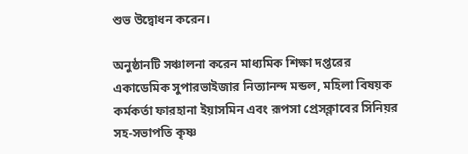শুভ উদ্বোধন করেন।

অনুষ্ঠানটি সঞ্চালনা করেন মাধ্যমিক শিক্ষা দপ্তরের একাডেমিক সুপারভাইজার নিত্যানন্দ মন্ডল, মহিলা বিষয়ক কর্মকর্তা ফারহানা ইয়াসমিন এবং রূপসা প্রেসক্লাবের সিনিয়র সহ-সভাপতি কৃষ্ণ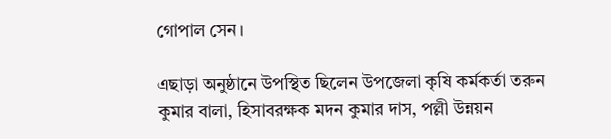গোপাল সেন।

এছাড়া অনুষ্ঠানে উপস্থিত ছিলেন উপজেলা কৃষি কর্মকর্তা তরুন কুমার বালা, হিসাবরক্ষক মদন কুমার দাস, পল্লী উন্নয়ন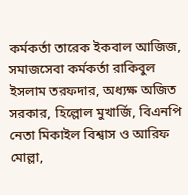কর্মকর্তা তারেক ইকবাল আজিজ, সমাজসেবা কর্মকর্তা রাকিবুল ইসলাম তরফদার, অধ্যক্ষ অজিত সরকার, হিল্লোল মুখার্জি, বিএনপি নেতা মিকাইল বিশ্বাস ও আরিফ মোল্লা,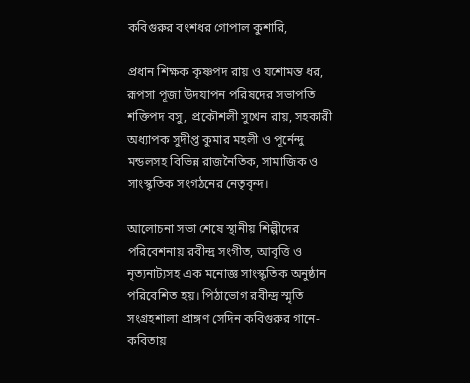কবিগুরুর বংশধর গোপাল কুশারি,

প্রধান শিক্ষক কৃষ্ণপদ রায় ও যশোমন্ত ধর, রূপসা পূজা উদযাপন পরিষদের সভাপতি শক্তিপদ বসু, প্রকৌশলী সুখেন রায়, সহকারী অধ্যাপক সুদীপ্ত কুমার মহলী ও পূর্নেন্দু মন্ডলসহ বিভিন্ন রাজনৈতিক, সামাজিক ও সাংস্কৃতিক সংগঠনের নেতৃবৃন্দ।

আলোচনা সভা শেষে স্থানীয় শিল্পীদের পরিবেশনায় রবীন্দ্র সংগীত, আবৃত্তি ও নৃত্যনাট্যসহ এক মনোজ্ঞ সাংস্কৃতিক অনুষ্ঠান পরিবেশিত হয়। পিঠাভোগ রবীন্দ্র স্মৃতি সংগ্রহশালা প্রাঙ্গণ সেদিন কবিগুরুর গানে- কবিতায়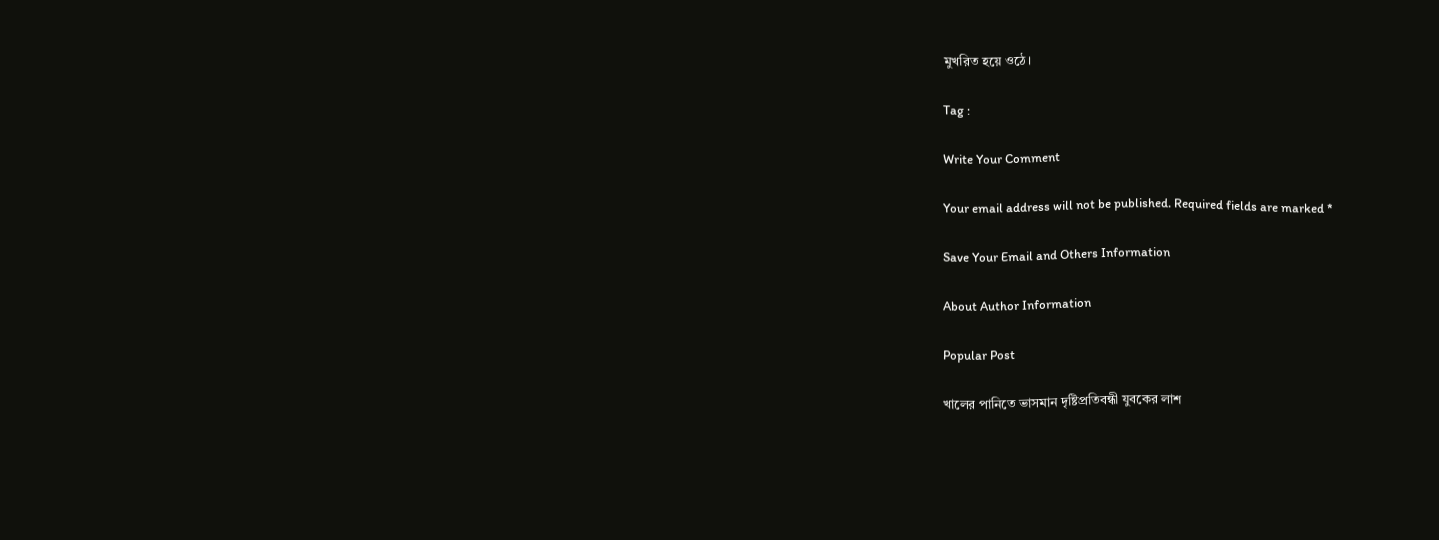মুখরিত হয়ে ওঠে।

Tag :

Write Your Comment

Your email address will not be published. Required fields are marked *

Save Your Email and Others Information

About Author Information

Popular Post

খালের পানিতে ভাসমান দৃষ্টিপ্রতিবন্ধী যুবকের লাশ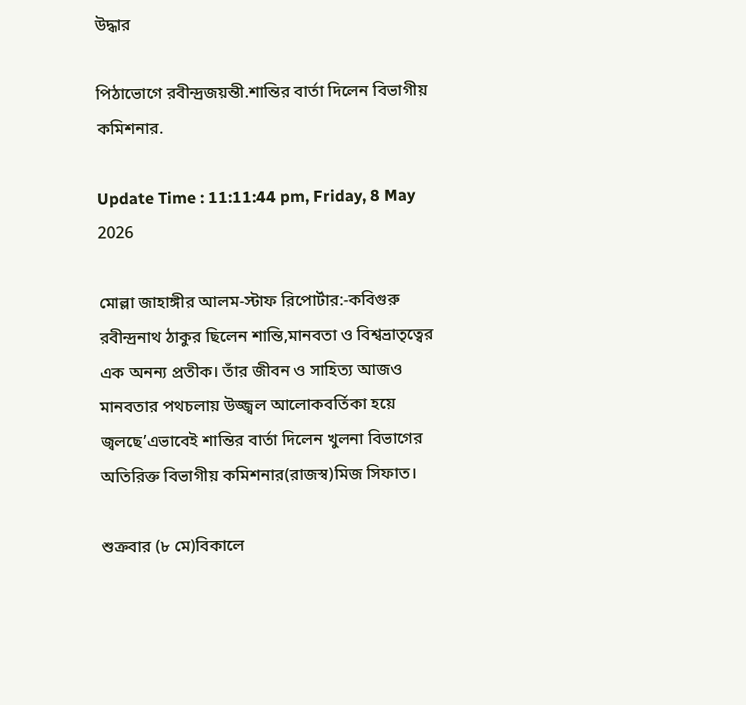উদ্ধার

পিঠাভোগে রবীন্দ্রজয়ন্তী.শান্তির বার্তা দিলেন বিভাগীয় কমিশনার.

Update Time : 11:11:44 pm, Friday, 8 May 2026

মোল্লা জাহাঙ্গীর আলম-স্টাফ রিপোর্টার:-কবিগুরু রবীন্দ্রনাথ ঠাকুর ছিলেন শান্তি,মানবতা ও বিশ্বভ্রাতৃত্বের এক অনন্য প্রতীক। তাঁর জীবন ও সাহিত্য আজও মানবতার পথচলায় উজ্জ্বল আলোকবর্তিকা হয়ে জ্বলছে’এভাবেই শান্তির বার্তা দিলেন খুলনা বিভাগের অতিরিক্ত বিভাগীয় কমিশনার(রাজস্ব)মিজ সিফাত।

শুক্রবার (৮ মে)বিকালে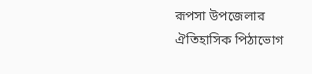রূপসা উপজেলার ঐতিহাসিক পিঠাভোগ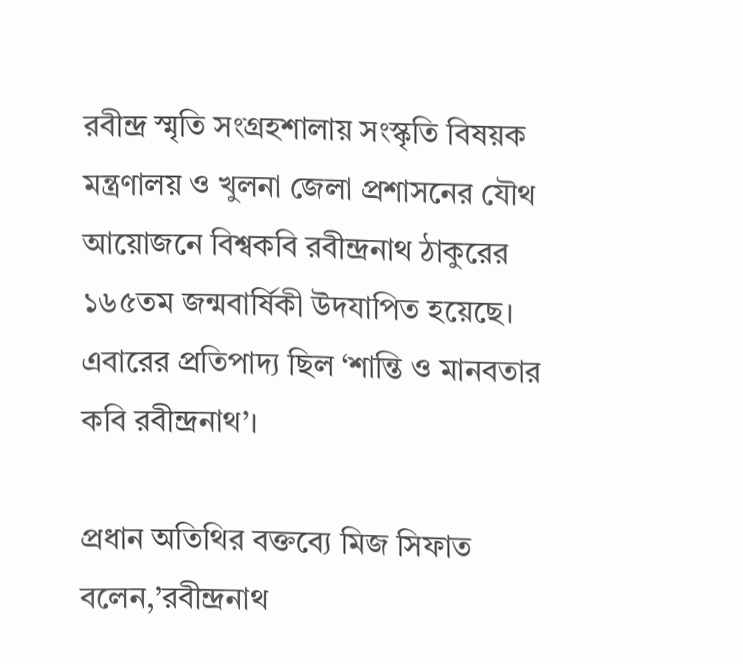রবীন্দ্র স্মৃতি সংগ্রহশালায় সংস্কৃতি বিষয়ক মন্ত্রণালয় ও খুলনা জেলা প্রশাসনের যৌথ আয়োজনে বিশ্বকবি রবীন্দ্রনাথ ঠাকুরের ১৬৫তম জন্মবার্ষিকী উদযাপিত হয়েছে। এবারের প্রতিপাদ্য ছিল ‘শান্তি ও মানবতার কবি রবীন্দ্রনাথ’।

প্রধান অতিথির বক্তব্যে মিজ সিফাত বলেন,’রবীন্দ্রনাথ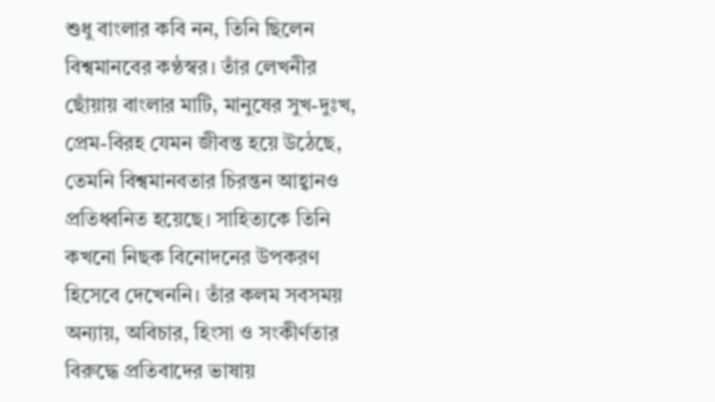শুধু বাংলার কবি নন, তিনি ছিলেন বিশ্বমানবের কণ্ঠস্বর। তাঁর লেখনীর ছোঁয়ায় বাংলার মাটি, মানুষের সুখ-দুঃখ, প্রেম-বিরহ যেমন জীবন্ত হয়ে উঠেছে, তেমনি বিশ্বমানবতার চিরন্তন আহ্বানও প্রতিধ্বনিত হয়েছে। সাহিত্যকে তিনি কখনো নিছক বিনোদনের উপকরণ হিসেবে দেখেননি। তাঁর কলম সবসময় অন্যায়, অবিচার, হিংসা ও সংকীর্ণতার বিরুদ্ধে প্রতিবাদের ভাষায়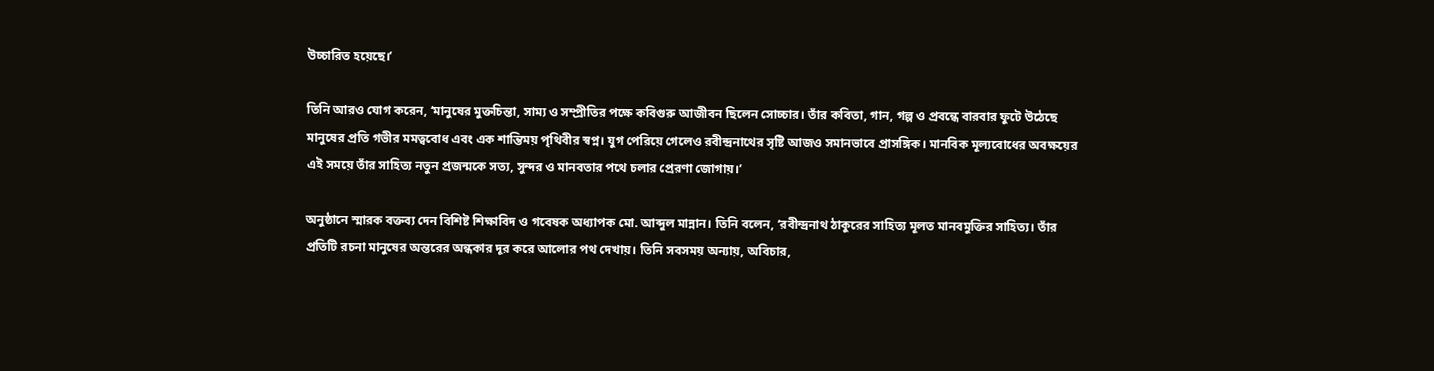উচ্চারিত হয়েছে।’

তিনি আরও যোগ করেন, ‘মানুষের মুক্তচিন্তা, সাম্য ও সম্প্রীতির পক্ষে কবিগুরু আজীবন ছিলেন সোচ্চার। তাঁর কবিতা, গান, গল্প ও প্রবন্ধে বারবার ফুটে উঠেছে মানুষের প্রতি গভীর মমত্ববোধ এবং এক শান্তিময় পৃথিবীর স্বপ্ন। যুগ পেরিয়ে গেলেও রবীন্দ্রনাথের সৃষ্টি আজও সমানভাবে প্রাসঙ্গিক। মানবিক মূল্যবোধের অবক্ষয়ের এই সময়ে তাঁর সাহিত্য নতুন প্রজন্মকে সত্য, সুন্দর ও মানবতার পথে চলার প্রেরণা জোগায়।’

অনুষ্ঠানে স্মারক বক্তব্য দেন বিশিষ্ট শিক্ষাবিদ ও গবেষক অধ্যাপক মো. আব্দুল মান্নান। তিনি বলেন, ‘রবীন্দ্রনাথ ঠাকুরের সাহিত্য মূলত মানবমুক্তির সাহিত্য। তাঁর প্রতিটি রচনা মানুষের অন্তরের অন্ধকার দূর করে আলোর পথ দেখায়। তিনি সবসময় অন্যায়, অবিচার,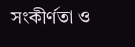সংকীর্ণতা ও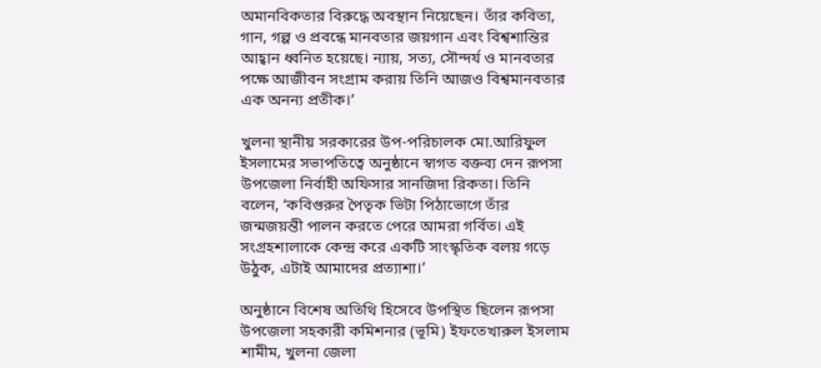অমানবিকতার বিরুদ্ধে অবস্থান নিয়েছেন। তাঁর কবিতা, গান, গল্প ও প্রবন্ধে মানবতার জয়গান এবং বিশ্বশান্তির আহ্বান ধ্বনিত হয়েছে। ন্যায়, সত্য, সৌন্দর্য ও মানবতার পক্ষে আজীবন সংগ্রাম করায় তিনি আজও বিশ্বমানবতার এক অনন্য প্রতীক।’

খুলনা স্থানীয় সরকারের উপ-পরিচালক মো.আরিফুল ইসলামের সভাপতিত্বে অনুষ্ঠানে স্বাগত বক্তব্য দেন রূপসা উপজেলা নির্বাহী অফিসার সানজিদা রিকতা। তিনি বলেন, ‘কবিগুরুর পৈতৃক ভিটা পিঠাভোগে তাঁর জন্মজয়ন্তী পালন করতে পেরে আমরা গর্বিত। এই সংগ্রহশালাকে কেন্দ্র করে একটি সাংস্কৃতিক বলয় গড়ে উঠুক, এটাই আমাদের প্রত্যাশা।’

অনুষ্ঠানে বিশেষ অতিথি হিসেবে উপস্থিত ছিলেন রূপসা উপজেলা সহকারী কমিশনার (ভূমি) ইফতেখারুল ইসলাম শামীম, খুলনা জেলা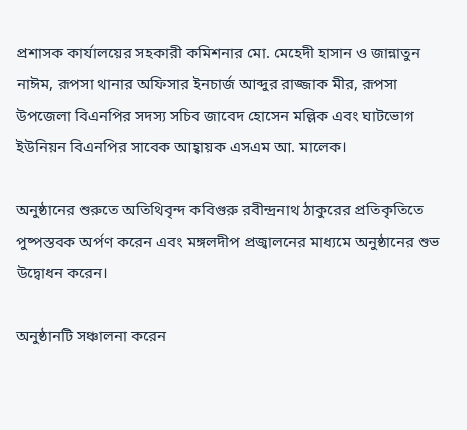প্রশাসক কার্যালয়ের সহকারী কমিশনার মো. মেহেদী হাসান ও জান্নাতুন নাঈম, রূপসা থানার অফিসার ইনচার্জ আব্দুর রাজ্জাক মীর, রূপসা উপজেলা বিএনপির সদস্য সচিব জাবেদ হোসেন মল্লিক এবং ঘাটভোগ ইউনিয়ন বিএনপির সাবেক আহ্বায়ক এসএম আ. মালেক।

অনুষ্ঠানের শুরুতে অতিথিবৃন্দ কবিগুরু রবীন্দ্রনাথ ঠাকুরের প্রতিকৃতিতে পুষ্পস্তবক অর্পণ করেন এবং মঙ্গলদীপ প্রজ্বালনের মাধ্যমে অনুষ্ঠানের শুভ উদ্বোধন করেন।

অনুষ্ঠানটি সঞ্চালনা করেন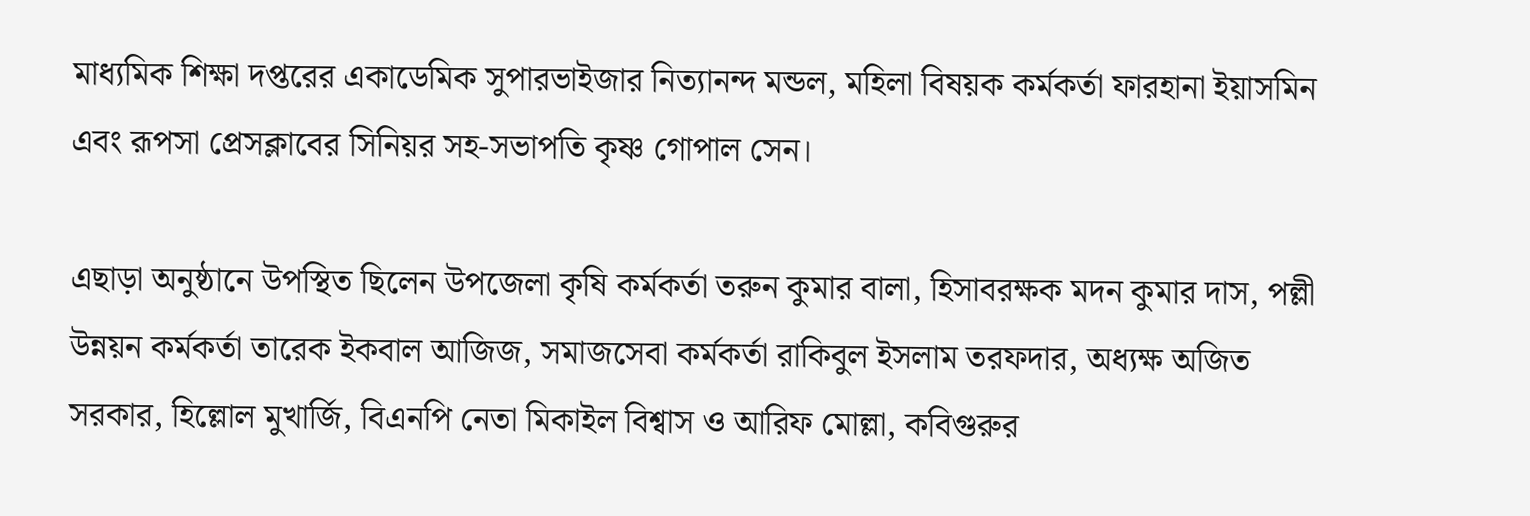মাধ্যমিক শিক্ষা দপ্তরের একাডেমিক সুপারভাইজার নিত্যানন্দ মন্ডল, মহিলা বিষয়ক কর্মকর্তা ফারহানা ইয়াসমিন এবং রূপসা প্রেসক্লাবের সিনিয়র সহ-সভাপতি কৃষ্ণ গোপাল সেন।

এছাড়া অনুষ্ঠানে উপস্থিত ছিলেন উপজেলা কৃষি কর্মকর্তা তরুন কুমার বালা, হিসাবরক্ষক মদন কুমার দাস, পল্লী উন্নয়ন কর্মকর্তা তারেক ইকবাল আজিজ, সমাজসেবা কর্মকর্তা রাকিবুল ইসলাম তরফদার, অধ্যক্ষ অজিত সরকার, হিল্লোল মুখার্জি, বিএনপি নেতা মিকাইল বিশ্বাস ও আরিফ মোল্লা, কবিগুরুর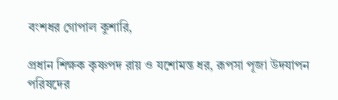বংশধর গোপাল কুশারি,

প্রধান শিক্ষক কৃষ্ণপদ রায় ও যশোমন্ত ধর, রূপসা পূজা উদযাপন পরিষদের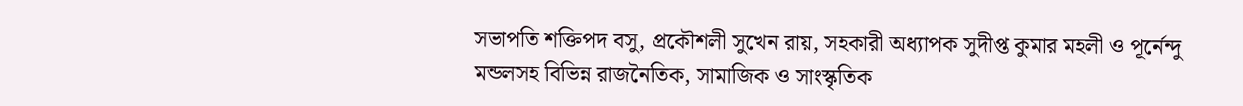সভাপতি শক্তিপদ বসু, প্রকৌশলী সুখেন রায়, সহকারী অধ্যাপক সুদীপ্ত কুমার মহলী ও পূর্নেন্দু মন্ডলসহ বিভিন্ন রাজনৈতিক, সামাজিক ও সাংস্কৃতিক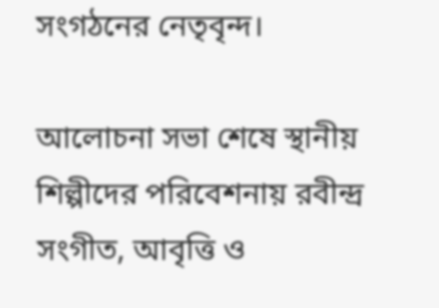সংগঠনের নেতৃবৃন্দ।

আলোচনা সভা শেষে স্থানীয় শিল্পীদের পরিবেশনায় রবীন্দ্র সংগীত, আবৃত্তি ও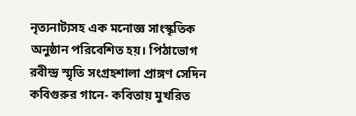নৃত্যনাট্যসহ এক মনোজ্ঞ সাংস্কৃতিক অনুষ্ঠান পরিবেশিত হয়। পিঠাভোগ রবীন্দ্র স্মৃতি সংগ্রহশালা প্রাঙ্গণ সেদিন কবিগুরুর গানে- কবিতায় মুখরিত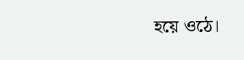হয়ে ওঠে।